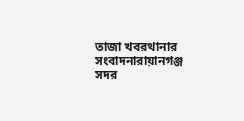তাজা খবরথানার সংবাদনারায়ানগঞ্জ সদর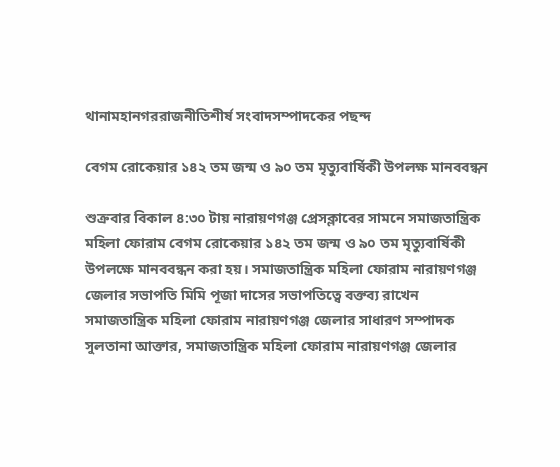থানামহানগররাজনীতিশীর্ষ সংবাদসম্পাদকের পছন্দ

বেগম রোকেয়ার ১৪২ তম জন্ম ও ৯০ তম মৃত্যুবার্ষিকী উপলক্ষ মানববন্ধন

শুক্রবার বিকাল ৪:৩০ টায় নারায়ণগঞ্জ প্রেসক্লাবের সামনে সমাজতান্ত্রিক মহিলা ফোরাম বেগম রোকেয়ার ১৪২ তম জন্ম ও ৯০ তম মৃত্যুবার্ষিকী উপলক্ষে মানববন্ধন করা হয়। সমাজতান্ত্রিক মহিলা ফোরাম নারায়ণগঞ্জ জেলার সভাপতি মিমি পূজা দাসের সভাপতিত্বে বক্তব্য রাখেন সমাজতান্ত্রিক মহিলা ফোরাম নারায়ণগঞ্জ জেলার সাধারণ সম্পাদক সুলতানা আক্তার, সমাজতান্ত্রিক মহিলা ফোরাম নারায়ণগঞ্জ জেলার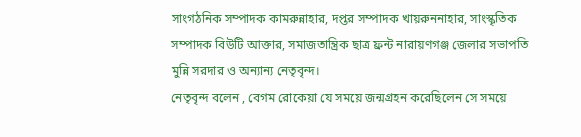সাংগঠনিক সম্পাদক কামরুন্নাহার, দপ্তর সম্পাদক খায়রুননাহার, সাংস্কৃতিক সম্পাদক বিউটি আক্তার, সমাজতান্ত্রিক ছাত্র ফ্রন্ট নারায়ণগঞ্জ জেলার সভাপতি মুন্নি সরদার ও অন্যান্য নেতৃবৃন্দ।
নেতৃবৃন্দ বলেন , বেগম রোকেয়া যে সময়ে জন্মগ্রহন করেছিলেন সে সময়ে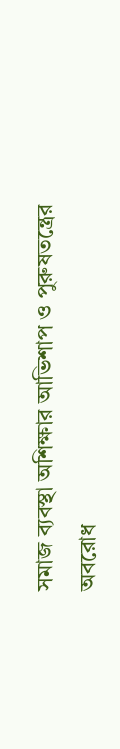সমাজ ব্যবস্থা অশিক্ষার আভিশাপ ও পুরুষতন্ত্রের অবরোধ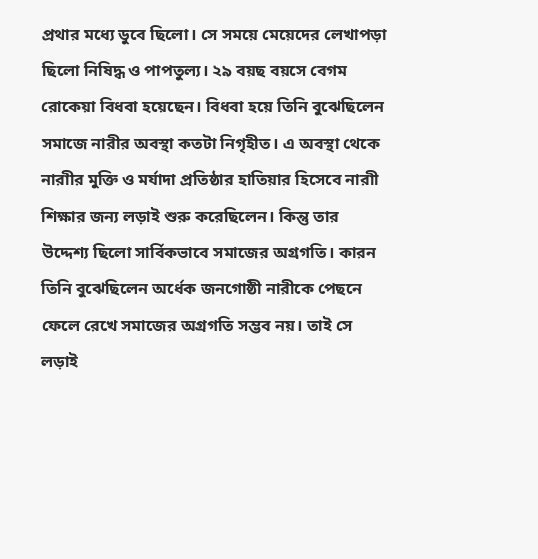প্রথার মধ্যে ডুবে ছিলো। সে সময়ে মেয়েদের লেখাপড়া ছিলো নিষিদ্ধ ও পাপতুল্য। ২৯ বয়ছ বয়সে বেগম রোকেয়া বিধবা হয়েছেন। বিধবা হয়ে তিনি বুঝেছিলেন সমাজে নারীর অবস্থা কতটা নিগৃহীত। এ অবস্থা থেকে নারাীর মুক্তি ও মর্যাদা প্রতিষ্ঠার হাতিয়ার হিসেবে নারাী শিক্ষার জন্য লড়াই শুরু করেছিলেন। কিন্তু তার উদ্দেশ্য ছিলো সার্বিকভাবে সমাজের অগ্রগতি। কারন তিনি বুঝেছিলেন অর্ধেক জনগোষ্ঠী নারীকে পেছনে ফেলে রেখে সমাজের অগ্রগতি সম্ভব নয়। তাই সে লড়াই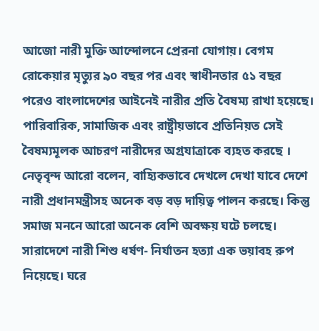আজো নারী মুক্তি আন্দোলনে প্রেরনা যোগায়। বেগম রোকেয়ার মৃত্যুর ৯০ বছর পর এবং স্বাধীনতার ৫১ বছর পরেও বাংলাদেশের আইনেই নারীর প্রতি বৈষম্য রাখা হয়েছে। পারিবারিক, সামাজিক এবং রাষ্ট্রীয়ভাবে প্রতিনিয়ত সেই বৈষম্যমূলক আচরণ নারীদের অগ্রযাত্রাকে ব্যহত করছে ।
নেতৃবৃন্দ আরো বলেন, বাহ্যিকভাবে দেখলে দেখা যাবে দেশে নারী প্রধানমন্ত্রীসহ অনেক বড় বড় দায়িত্ব পালন করছে। কিন্তু সমাজ মননে আরো অনেক বেশি অবক্ষয় ঘটে চলছে। সারাদেশে নারী শিশু ধর্ষণ- নির্যাতন হত্যা এক ভয়াবহ রুপ নিয়েছে। ঘরে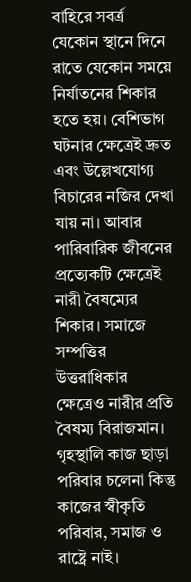বাহিরে সবর্ত্র যেকোন স্থানে দিনে রাতে যেকোন সময়ে নির্যাতনের শিকার হতে হয়। বেশিভাগ ঘটনার ক্ষেত্রেই দ্রুত এবং উল্লেখযোগ্য বিচারের নজির দেখা যায় না। আবার পারিবারিক জীবনের প্রত্যেকটি ক্ষেত্রেই নারী বৈষম্যের শিকার। সমাজে সম্পত্তির উত্তরাধিকার ক্ষেত্রেও নারীর প্রতি বৈষম্য বিরাজমান। গৃহস্থালি কাজ ছাড়া পরিবার চলেনা কিন্তু কাজের স্বীকৃতি পরিবার, সমাজ ও রাষ্ট্রে নাই।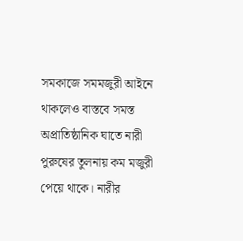সমকাজে সমমজুরী আইনে থাকলেও বাস্তবে সমস্ত অপ্রাতিষ্ঠানিক ঘাতে নারী পুরুষের তুলনায় কম মজুরী পেয়ে থাকে। নারীর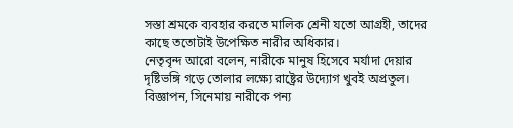সস্তা শ্রমকে ব্যবহার করতে মালিক শ্রেনী যতো আগ্রহী, তাদের কাছে ততোটাই উপেক্ষিত নারীর অধিকার।
নেতৃবৃন্দ আরো বলেন, নারীকে মানুষ হিসেবে মর্যাদা দেয়ার দৃষ্টিভঙ্গি গড়ে তোলার লক্ষ্যে রাষ্ট্রের উদ্যোগ খুবই অপ্রতুল। বিজ্ঞাপন, সিনেমায় নারীকে পন্য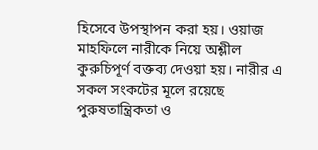হিসেবে উপস্থাপন করা হয়। ওয়াজ মাহফিলে নারীকে নিয়ে অশ্লীল কুরুচিপূর্ণ বক্তব্য দেওয়া হয়। নারীর এ সকল সংকটের মূলে রয়েছে পুরুষতান্ত্রিকতা ও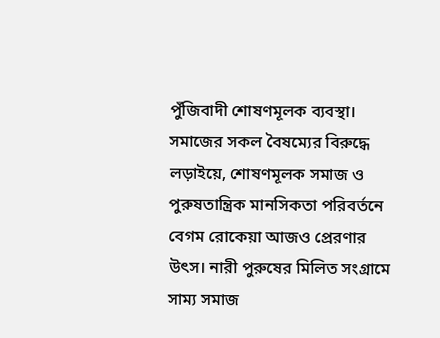পুঁজিবাদী শোষণমূলক ব্যবস্থা।
সমাজের সকল বৈষম্যের বিরুদ্ধে লড়াইয়ে, শোষণমূলক সমাজ ও পুরুষতান্ত্রিক মানসিকতা পরিবর্তনে বেগম রোকেয়া আজও প্রেরণার উৎস। নারী পুরুষের মিলিত সংগ্রামে সাম্য সমাজ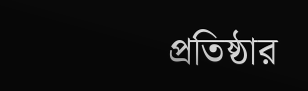প্রতিষ্ঠার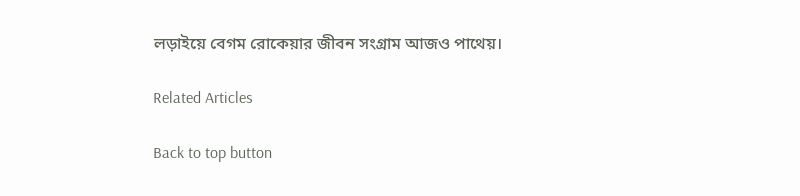লড়াইয়ে বেগম রোকেয়ার জীবন সংগ্রাম আজও পাথেয়।

Related Articles

Back to top button